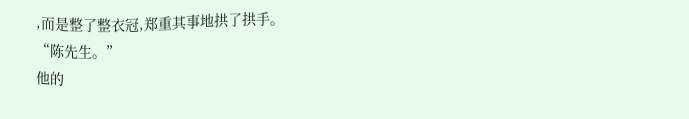,而是整了整衣冠,郑重其事地拱了拱手。
“陈先生。”
他的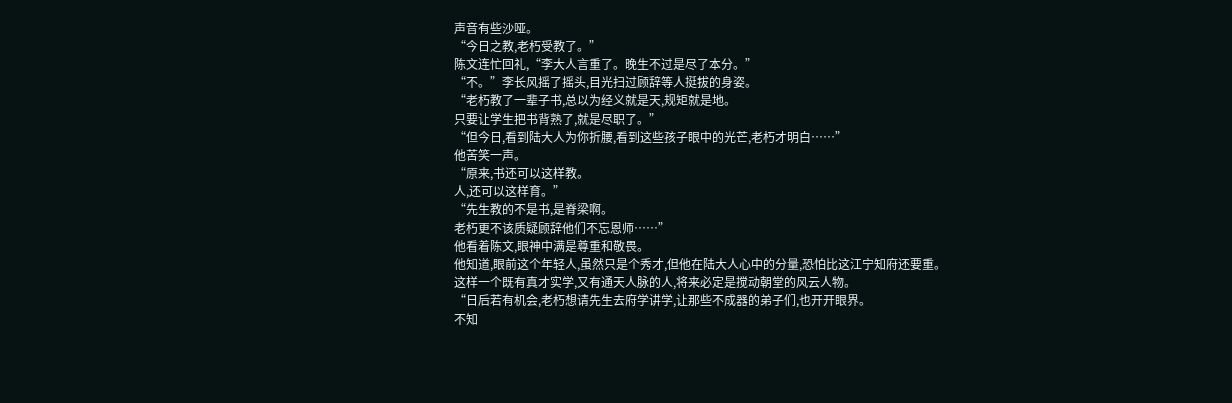声音有些沙哑。
“今日之教,老朽受教了。”
陈文连忙回礼,“李大人言重了。晚生不过是尽了本分。”
“不。”李长风摇了摇头,目光扫过顾辞等人挺拔的身姿。
“老朽教了一辈子书,总以为经义就是天,规矩就是地。
只要让学生把书背熟了,就是尽职了。”
“但今日,看到陆大人为你折腰,看到这些孩子眼中的光芒,老朽才明白……”
他苦笑一声。
“原来,书还可以这样教。
人,还可以这样育。”
“先生教的不是书,是脊梁啊。
老朽更不该质疑顾辞他们不忘恩师……”
他看着陈文,眼神中满是尊重和敬畏。
他知道,眼前这个年轻人,虽然只是个秀才,但他在陆大人心中的分量,恐怕比这江宁知府还要重。
这样一个既有真才实学,又有通天人脉的人,将来必定是搅动朝堂的风云人物。
“日后若有机会,老朽想请先生去府学讲学,让那些不成器的弟子们,也开开眼界。
不知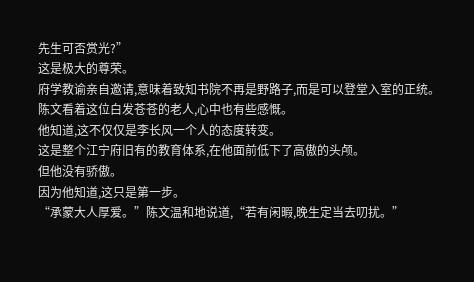先生可否赏光?”
这是极大的尊荣。
府学教谕亲自邀请,意味着致知书院不再是野路子,而是可以登堂入室的正统。
陈文看着这位白发苍苍的老人,心中也有些感慨。
他知道,这不仅仅是李长风一个人的态度转变。
这是整个江宁府旧有的教育体系,在他面前低下了高傲的头颅。
但他没有骄傲。
因为他知道,这只是第一步。
“承蒙大人厚爱。”陈文温和地说道,“若有闲暇,晚生定当去叨扰。”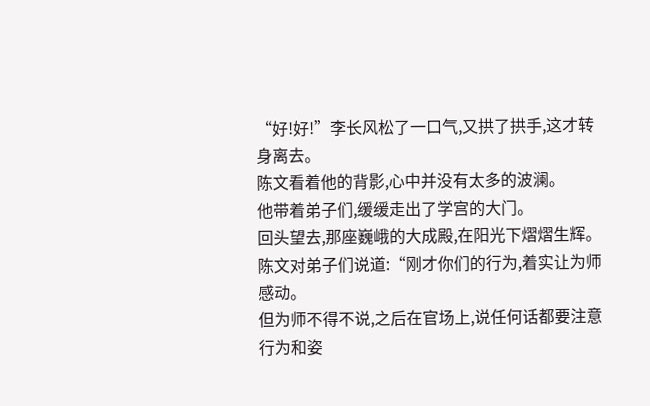“好!好!”李长风松了一口气,又拱了拱手,这才转身离去。
陈文看着他的背影,心中并没有太多的波澜。
他带着弟子们,缓缓走出了学宫的大门。
回头望去,那座巍峨的大成殿,在阳光下熠熠生辉。
陈文对弟子们说道:“刚才你们的行为,着实让为师感动。
但为师不得不说,之后在官场上,说任何话都要注意行为和姿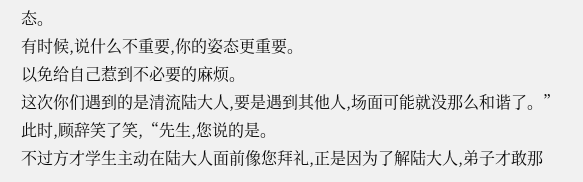态。
有时候,说什么不重要,你的姿态更重要。
以免给自己惹到不必要的麻烦。
这次你们遇到的是清流陆大人,要是遇到其他人,场面可能就没那么和谐了。”
此时,顾辞笑了笑,“先生,您说的是。
不过方才学生主动在陆大人面前像您拜礼,正是因为了解陆大人,弟子才敢那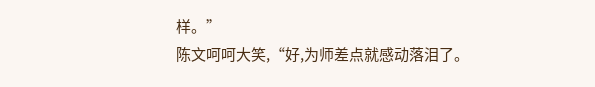样。”
陈文呵呵大笑,“好,为师差点就感动落泪了。